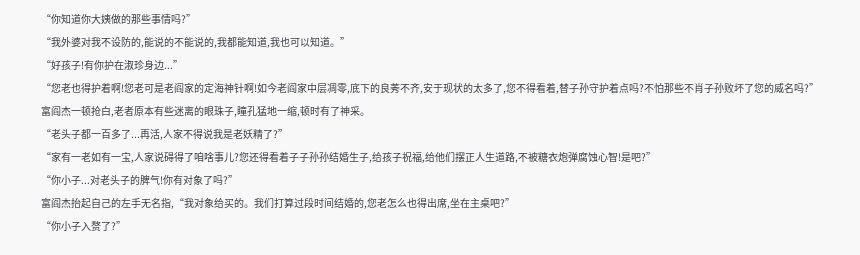“你知道你大姨做的那些事情吗?”
“我外婆对我不设防的,能说的不能说的,我都能知道,我也可以知道。”
“好孩子!有你护在淑珍身边...”
“您老也得护着啊!您老可是老阎家的定海神针啊!如今老阎家中层凋零,底下的良莠不齐,安于现状的太多了,您不得看着,替子孙守护着点吗?不怕那些不肖子孙败坏了您的威名吗?”
富阎杰一顿抢白,老者原本有些迷离的眼珠子,瞳孔猛地一缩,顿时有了神采。
“老头子都一百多了...再活,人家不得说我是老妖精了?”
“家有一老如有一宝,人家说碍得了咱啥事儿?您还得看着子子孙孙结婚生子,给孩子祝福,给他们摆正人生道路,不被糖衣炮弹腐蚀心智!是吧?”
“你小子...对老头子的脾气!你有对象了吗?”
富阎杰抬起自己的左手无名指,“我对象给买的。我们打算过段时间结婚的,您老怎么也得出席,坐在主桌吧?”
“你小子入赘了?”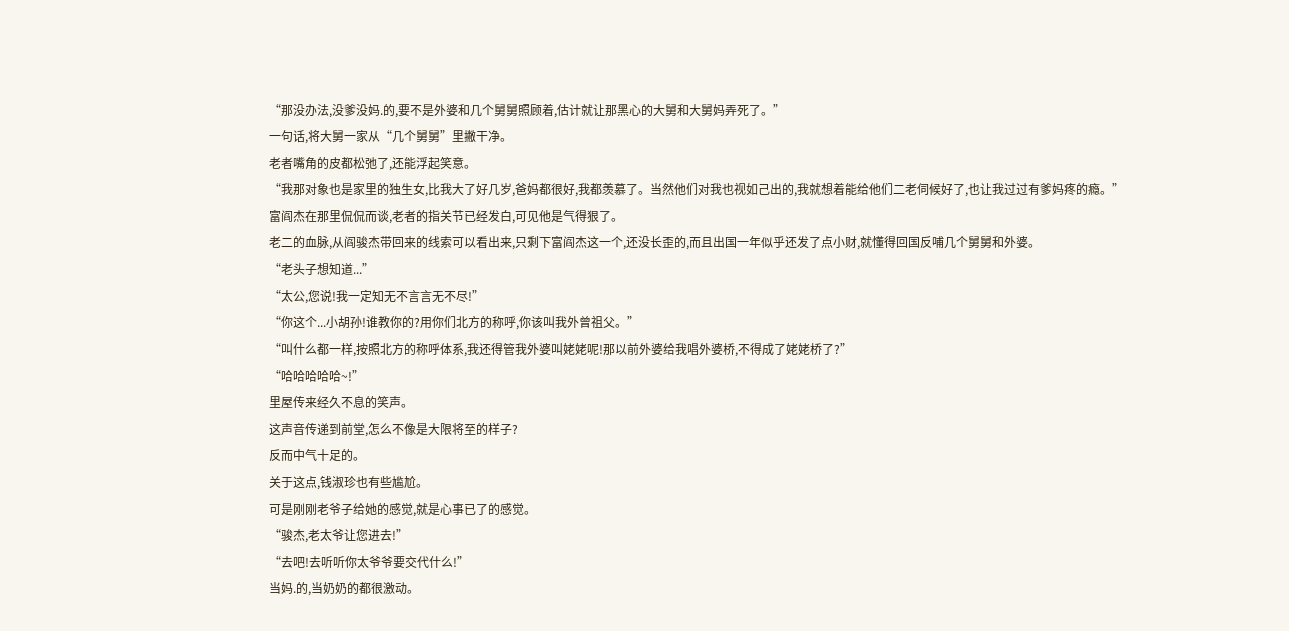“那没办法,没爹没妈.的,要不是外婆和几个舅舅照顾着,估计就让那黑心的大舅和大舅妈弄死了。”
一句话,将大舅一家从“几个舅舅”里撇干净。
老者嘴角的皮都松弛了,还能浮起笑意。
“我那对象也是家里的独生女,比我大了好几岁,爸妈都很好,我都羡慕了。当然他们对我也视如己出的,我就想着能给他们二老伺候好了,也让我过过有爹妈疼的瘾。”
富阎杰在那里侃侃而谈,老者的指关节已经发白,可见他是气得狠了。
老二的血脉,从阎骏杰带回来的线索可以看出来,只剩下富阎杰这一个,还没长歪的,而且出国一年似乎还发了点小财,就懂得回国反哺几个舅舅和外婆。
“老头子想知道...”
“太公,您说!我一定知无不言言无不尽!”
“你这个...小胡孙!谁教你的?用你们北方的称呼,你该叫我外曾祖父。”
“叫什么都一样,按照北方的称呼体系,我还得管我外婆叫姥姥呢!那以前外婆给我唱外婆桥,不得成了姥姥桥了?”
“哈哈哈哈哈~!”
里屋传来经久不息的笑声。
这声音传递到前堂,怎么不像是大限将至的样子?
反而中气十足的。
关于这点,钱淑珍也有些尴尬。
可是刚刚老爷子给她的感觉,就是心事已了的感觉。
“骏杰,老太爷让您进去!”
“去吧!去听听你太爷爷要交代什么!”
当妈.的,当奶奶的都很激动。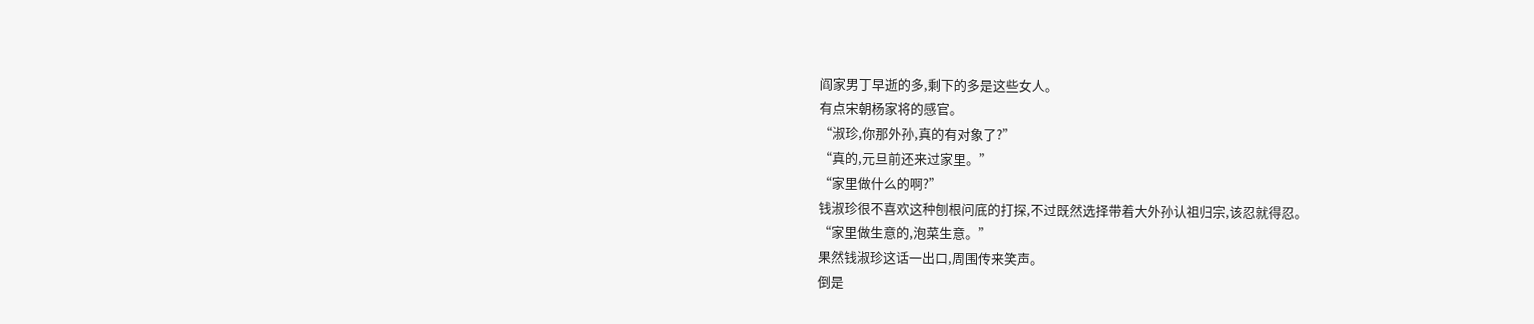阎家男丁早逝的多,剩下的多是这些女人。
有点宋朝杨家将的感官。
“淑珍,你那外孙,真的有对象了?”
“真的,元旦前还来过家里。”
“家里做什么的啊?”
钱淑珍很不喜欢这种刨根问底的打探,不过既然选择带着大外孙认祖归宗,该忍就得忍。
“家里做生意的,泡菜生意。”
果然钱淑珍这话一出口,周围传来笑声。
倒是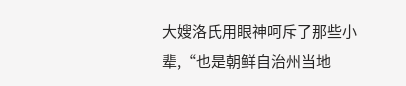大嫂洛氏用眼神呵斥了那些小辈,“也是朝鲜自治州当地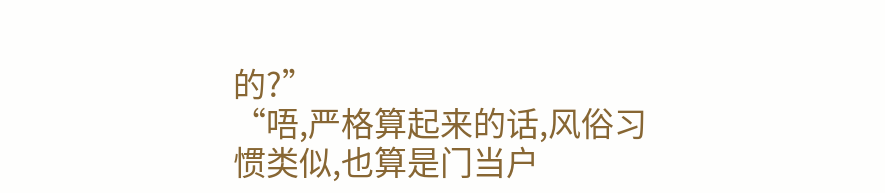的?”
“唔,严格算起来的话,风俗习惯类似,也算是门当户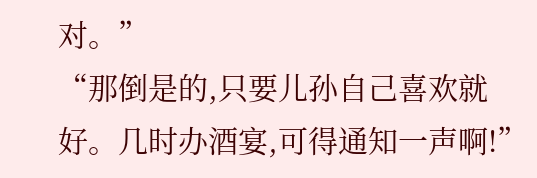对。”
“那倒是的,只要儿孙自己喜欢就好。几时办酒宴,可得通知一声啊!”